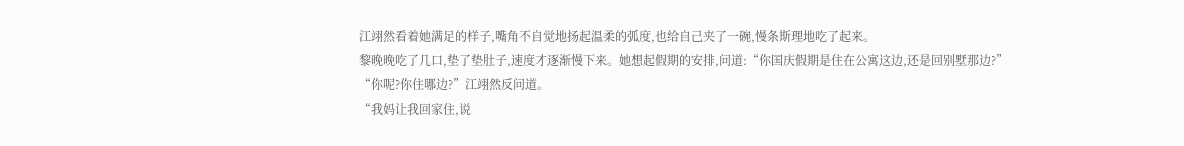江翊然看着她满足的样子,嘴角不自觉地扬起温柔的弧度,也给自己夹了一碗,慢条斯理地吃了起来。
黎晚晚吃了几口,垫了垫肚子,速度才逐渐慢下来。她想起假期的安排,问道:“你国庆假期是住在公寓这边,还是回别墅那边?”
“你呢?你住哪边?”江翊然反问道。
“我妈让我回家住,说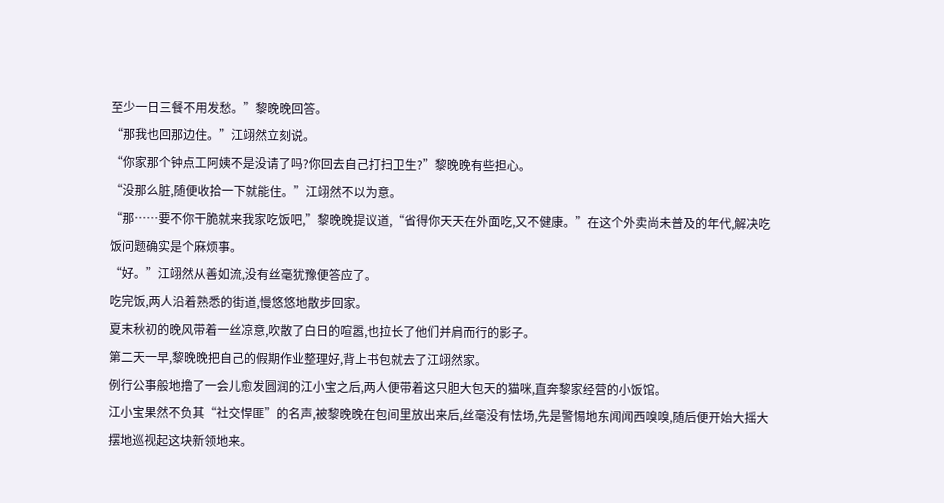至少一日三餐不用发愁。”黎晚晚回答。
“那我也回那边住。”江翊然立刻说。
“你家那个钟点工阿姨不是没请了吗?你回去自己打扫卫生?”黎晚晚有些担心。
“没那么脏,随便收拾一下就能住。”江翊然不以为意。
“那……要不你干脆就来我家吃饭吧,”黎晚晚提议道,“省得你天天在外面吃,又不健康。”在这个外卖尚未普及的年代,解决吃饭问题确实是个麻烦事。
“好。”江翊然从善如流,没有丝毫犹豫便答应了。
吃完饭,两人沿着熟悉的街道,慢悠悠地散步回家。
夏末秋初的晚风带着一丝凉意,吹散了白日的喧嚣,也拉长了他们并肩而行的影子。
第二天一早,黎晚晚把自己的假期作业整理好,背上书包就去了江翊然家。
例行公事般地撸了一会儿愈发圆润的江小宝之后,两人便带着这只胆大包天的猫咪,直奔黎家经营的小饭馆。
江小宝果然不负其“社交悍匪”的名声,被黎晚晚在包间里放出来后,丝毫没有怯场,先是警惕地东闻闻西嗅嗅,随后便开始大摇大摆地巡视起这块新领地来。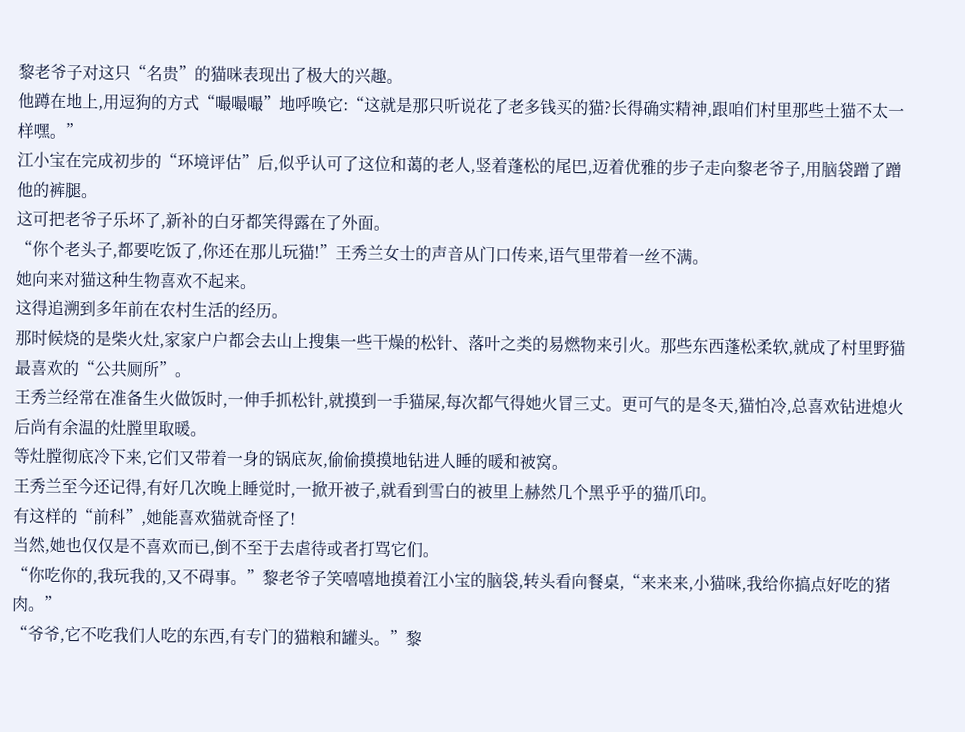黎老爷子对这只“名贵”的猫咪表现出了极大的兴趣。
他蹲在地上,用逗狗的方式“嘬嘬嘬”地呼唤它:“这就是那只听说花了老多钱买的猫?长得确实精神,跟咱们村里那些土猫不太一样嘿。”
江小宝在完成初步的“环境评估”后,似乎认可了这位和蔼的老人,竖着蓬松的尾巴,迈着优雅的步子走向黎老爷子,用脑袋蹭了蹭他的裤腿。
这可把老爷子乐坏了,新补的白牙都笑得露在了外面。
“你个老头子,都要吃饭了,你还在那儿玩猫!”王秀兰女士的声音从门口传来,语气里带着一丝不满。
她向来对猫这种生物喜欢不起来。
这得追溯到多年前在农村生活的经历。
那时候烧的是柴火灶,家家户户都会去山上搜集一些干燥的松针、落叶之类的易燃物来引火。那些东西蓬松柔软,就成了村里野猫最喜欢的“公共厕所”。
王秀兰经常在准备生火做饭时,一伸手抓松针,就摸到一手猫屎,每次都气得她火冒三丈。更可气的是冬天,猫怕冷,总喜欢钻进熄火后尚有余温的灶膛里取暖。
等灶膛彻底冷下来,它们又带着一身的锅底灰,偷偷摸摸地钻进人睡的暖和被窝。
王秀兰至今还记得,有好几次晚上睡觉时,一掀开被子,就看到雪白的被里上赫然几个黑乎乎的猫爪印。
有这样的“前科”,她能喜欢猫就奇怪了!
当然,她也仅仅是不喜欢而已,倒不至于去虐待或者打骂它们。
“你吃你的,我玩我的,又不碍事。”黎老爷子笑嘻嘻地摸着江小宝的脑袋,转头看向餐桌,“来来来,小猫咪,我给你搞点好吃的猪肉。”
“爷爷,它不吃我们人吃的东西,有专门的猫粮和罐头。”黎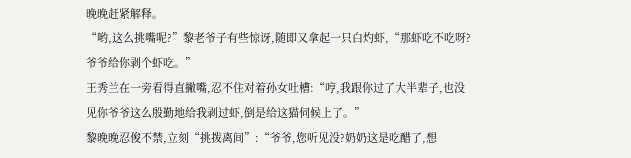晚晚赶紧解释。
“哟,这么挑嘴呢?”黎老爷子有些惊讶,随即又拿起一只白灼虾,“那虾吃不吃呀?爷爷给你剥个虾吃。”
王秀兰在一旁看得直撇嘴,忍不住对着孙女吐槽:“哼,我跟你过了大半辈子,也没见你爷爷这么殷勤地给我剥过虾,倒是给这猫伺候上了。”
黎晚晚忍俊不禁,立刻“挑拨离间”:“爷爷,您听见没?奶奶这是吃醋了,想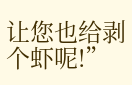让您也给剥个虾呢!”